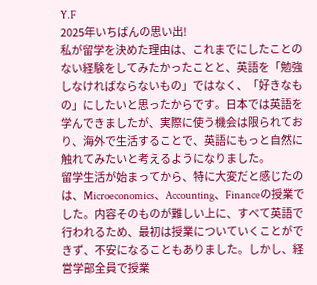Y.F
2025年いちばんの思い出!
私が留学を決めた理由は、これまでにしたことのない経験をしてみたかったことと、英語を「勉強しなければならないもの」ではなく、「好きなもの」にしたいと思ったからです。日本では英語を学んできましたが、実際に使う機会は限られており、海外で生活することで、英語にもっと自然に触れてみたいと考えるようになりました。
留学生活が始まってから、特に大変だと感じたのは、Microeconomics、Accounting、Financeの授業でした。内容そのものが難しい上に、すべて英語で行われるため、最初は授業についていくことができず、不安になることもありました。しかし、経営学部全員で授業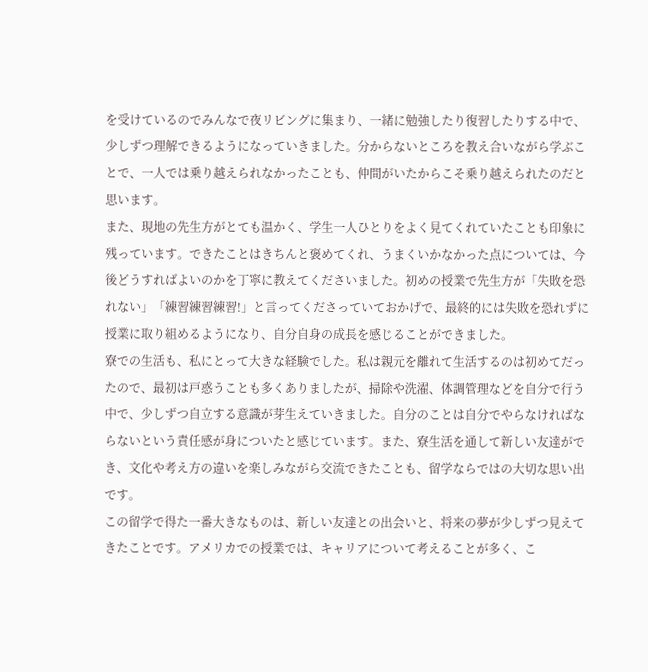を受けているのでみんなで夜リビングに集まり、一緒に勉強したり復習したりする中で、少しずつ理解できるようになっていきました。分からないところを教え合いながら学ぶことで、一人では乗り越えられなかったことも、仲間がいたからこそ乗り越えられたのだと思います。
また、現地の先生方がとても温かく、学生一人ひとりをよく見てくれていたことも印象に残っています。できたことはきちんと褒めてくれ、うまくいかなかった点については、今後どうすればよいのかを丁寧に教えてくださいました。初めの授業で先生方が「失敗を恐れない」「練習練習練習!」と言ってくださっていておかげで、最終的には失敗を恐れずに授業に取り組めるようになり、自分自身の成長を感じることができました。
寮での生活も、私にとって大きな経験でした。私は親元を離れて生活するのは初めてだったので、最初は戸惑うことも多くありましたが、掃除や洗濯、体調管理などを自分で行う中で、少しずつ自立する意識が芽生えていきました。自分のことは自分でやらなければならないという責任感が身についたと感じています。また、寮生活を通して新しい友達ができ、文化や考え方の違いを楽しみながら交流できたことも、留学ならではの大切な思い出です。
この留学で得た一番大きなものは、新しい友達との出会いと、将来の夢が少しずつ見えてきたことです。アメリカでの授業では、キャリアについて考えることが多く、こ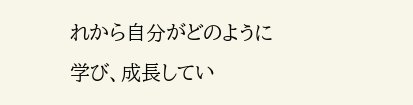れから自分がどのように学び、成長してい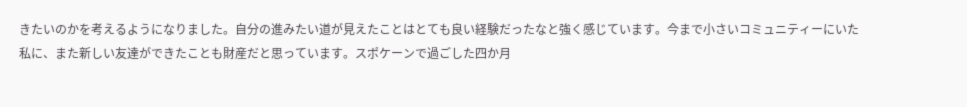きたいのかを考えるようになりました。自分の進みたい道が見えたことはとても良い経験だったなと強く感じています。今まで小さいコミュニティーにいた私に、また新しい友達ができたことも財産だと思っています。スポケーンで過ごした四か月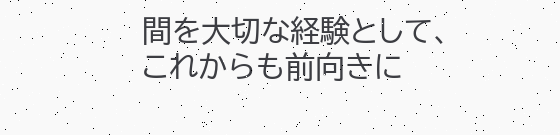間を大切な経験として、これからも前向きに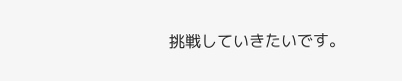挑戦していきたいです。